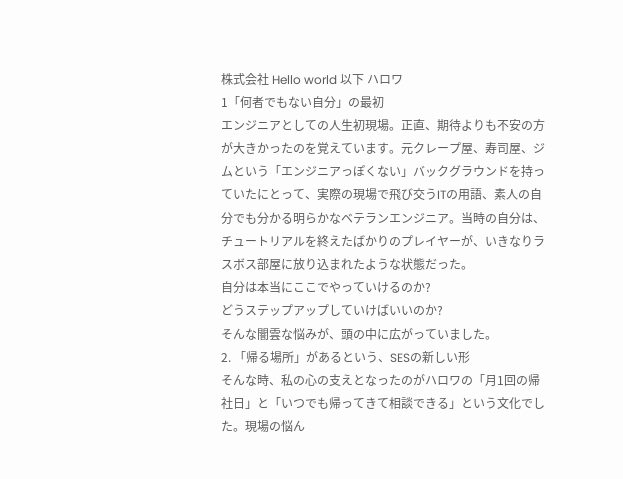株式会社 Hello world 以下 ハロワ
1「何者でもない自分」の最初
エンジニアとしての人生初現場。正直、期待よりも不安の方が大きかったのを覚えています。元クレープ屋、寿司屋、ジムという「エンジニアっぽくない」バックグラウンドを持っていたにとって、実際の現場で飛び交うITの用語、素人の自分でも分かる明らかなベテランエンジニア。当時の自分は、チュートリアルを終えたばかりのプレイヤーが、いきなりラスボス部屋に放り込まれたような状態だった。
自分は本当にここでやっていけるのか?
どうステップアップしていけばいいのか?
そんな闇雲な悩みが、頭の中に広がっていました。
2. 「帰る場所」があるという、SESの新しい形
そんな時、私の心の支えとなったのがハロワの「月1回の帰社日」と「いつでも帰ってきて相談できる」という文化でした。現場の悩ん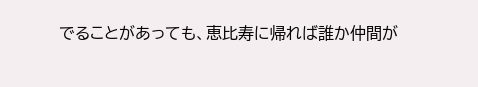でることがあっても、恵比寿に帰れば誰か仲間が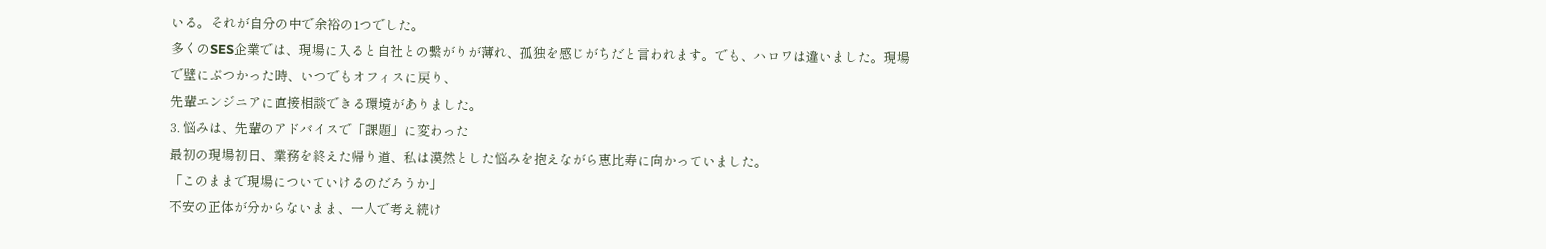いる。それが自分の中で余裕の1つでした。
多くのSES企業では、現場に入ると自社との繋がりが薄れ、孤独を感じがちだと言われます。でも、ハロワは違いました。現場で壁にぶつかった時、いつでもオフィスに戻り、
先輩エンジニアに直接相談できる環境がありました。
3. 悩みは、先輩のアドバイスで「課題」に変わった
最初の現場初日、業務を終えた帰り道、私は漠然とした悩みを抱えながら恵比寿に向かっていました。
「このままで現場についていけるのだろうか」
不安の正体が分からないまま、一人で考え続け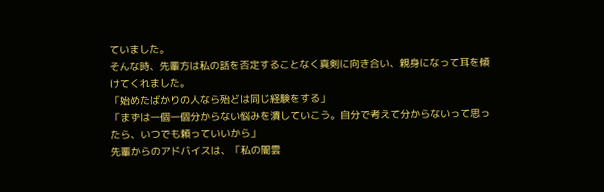ていました。
そんな時、先輩方は私の話を否定することなく真剣に向き合い、親身になって耳を傾けてくれました。
「始めたばかりの人なら殆どは同じ経験をする」
「まずは一個一個分からない悩みを潰していこう。自分で考えて分からないって思ったら、いつでも頼っていいから」
先輩からのアドバイスは、「私の闇雲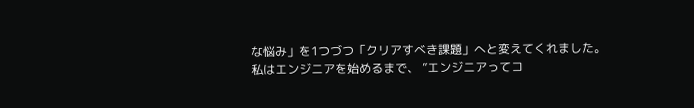な悩み」を1つづつ「クリアすべき課題」へと変えてくれました。
私はエンジニアを始めるまで、 ”エンジニアってコ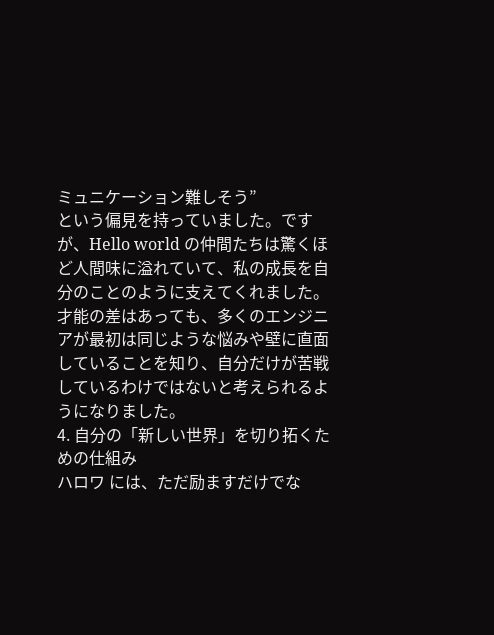ミュニケーション難しそう”
という偏見を持っていました。ですが、Hello world の仲間たちは驚くほど人間味に溢れていて、私の成長を自分のことのように支えてくれました。
才能の差はあっても、多くのエンジニアが最初は同じような悩みや壁に直面していることを知り、自分だけが苦戦しているわけではないと考えられるようになりました。
4. 自分の「新しい世界」を切り拓くための仕組み
ハロワ には、ただ励ますだけでな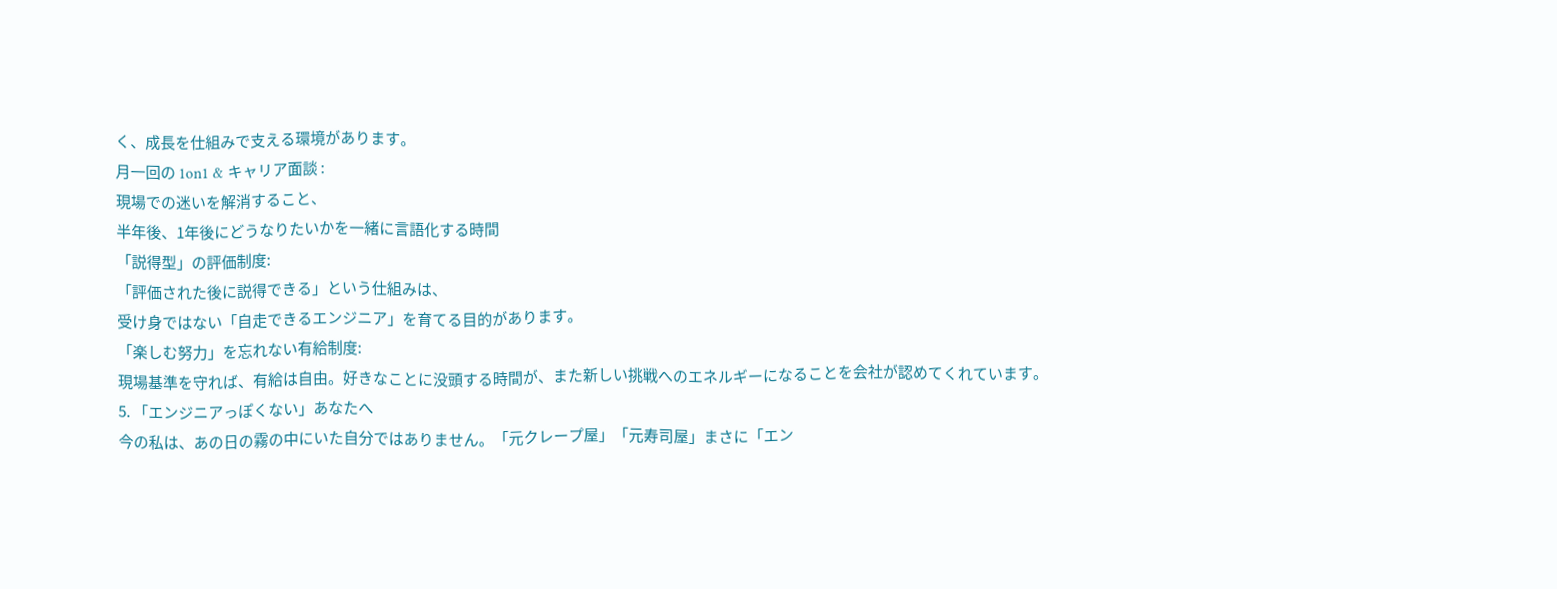く、成長を仕組みで支える環境があります。
月一回の 1on1 & キャリア面談 :
現場での迷いを解消すること、
半年後、1年後にどうなりたいかを一緒に言語化する時間
「説得型」の評価制度:
「評価された後に説得できる」という仕組みは、
受け身ではない「自走できるエンジニア」を育てる目的があります。
「楽しむ努力」を忘れない有給制度:
現場基準を守れば、有給は自由。好きなことに没頭する時間が、また新しい挑戦へのエネルギーになることを会社が認めてくれています。
5. 「エンジニアっぽくない」あなたへ
今の私は、あの日の霧の中にいた自分ではありません。「元クレープ屋」「元寿司屋」まさに「エン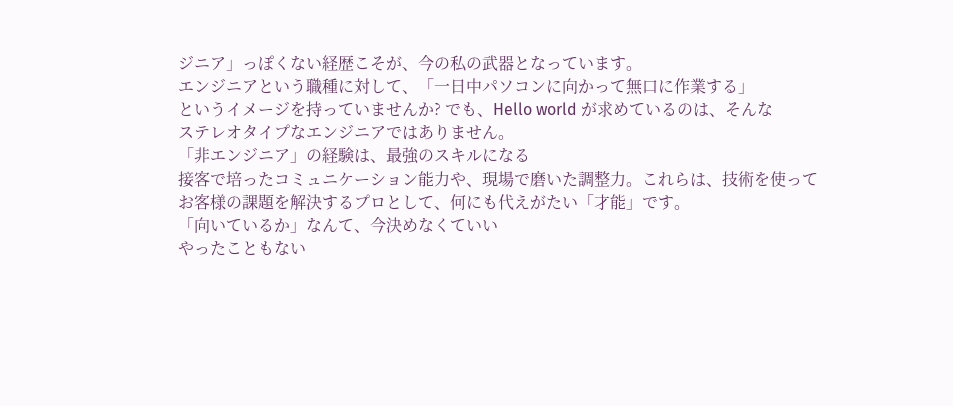ジニア」っぽくない経歴こそが、今の私の武器となっています。
エンジニアという職種に対して、「一日中パソコンに向かって無口に作業する」
というイメージを持っていませんか? でも、Hello world が求めているのは、そんな
ステレオタイプなエンジニアではありません。
「非エンジニア」の経験は、最強のスキルになる
接客で培ったコミュニケーション能力や、現場で磨いた調整力。これらは、技術を使ってお客様の課題を解決するプロとして、何にも代えがたい「才能」です。
「向いているか」なんて、今決めなくていい
やったこともない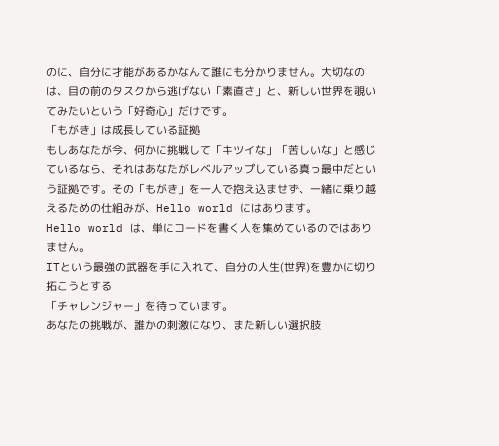のに、自分に才能があるかなんて誰にも分かりません。大切なのは、目の前のタスクから逃げない「素直さ」と、新しい世界を覗いてみたいという「好奇心」だけです。
「もがき」は成長している証拠
もしあなたが今、何かに挑戦して「キツイな」「苦しいな」と感じているなら、それはあなたがレベルアップしている真っ最中だという証拠です。その「もがき」を一人で抱え込ませず、一緒に乗り越えるための仕組みが、Hello world にはあります。
Hello world は、単にコードを書く人を集めているのではありません。
ITという最強の武器を手に入れて、自分の人生(世界)を豊かに切り拓こうとする
「チャレンジャー」を待っています。
あなたの挑戦が、誰かの刺激になり、また新しい選択肢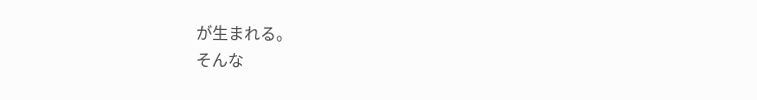が生まれる。
そんな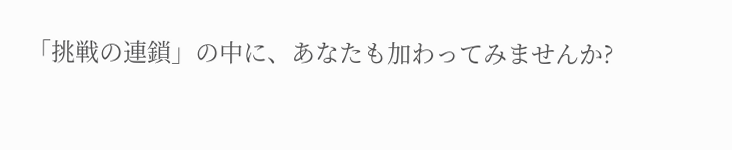「挑戦の連鎖」の中に、あなたも加わってみませんか?